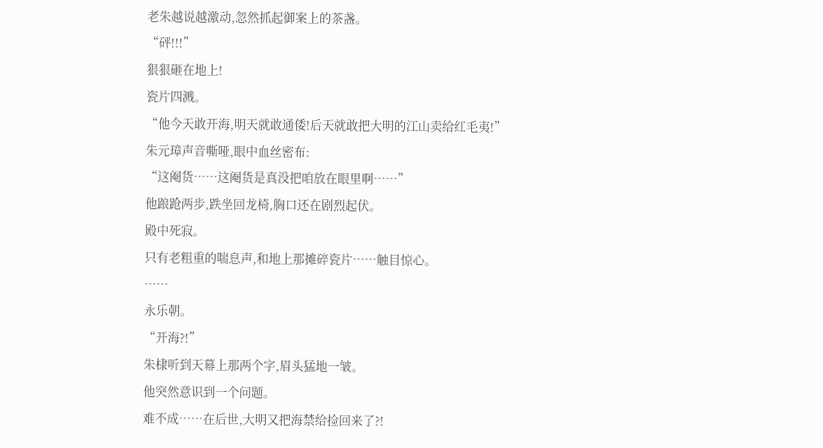老朱越说越激动,忽然抓起御案上的茶盏。
“砰!!!”
狠狠砸在地上!
瓷片四溅。
“他今天敢开海,明天就敢通倭!后天就敢把大明的江山卖给红毛夷!”
朱元璋声音嘶哑,眼中血丝密布:
“这阉货……这阉货是真没把咱放在眼里啊……”
他踉跄两步,跌坐回龙椅,胸口还在剧烈起伏。
殿中死寂。
只有老粗重的喘息声,和地上那摊碎瓷片……触目惊心。
……
永乐朝。
“开海?!”
朱棣听到天幕上那两个字,眉头猛地一皱。
他突然意识到一个问题。
难不成……在后世,大明又把海禁给捡回来了?!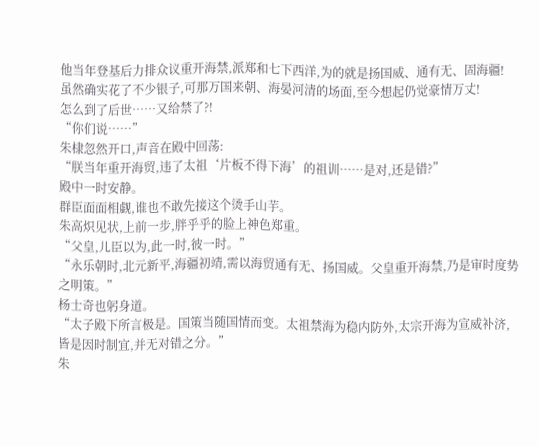他当年登基后力排众议重开海禁,派郑和七下西洋,为的就是扬国威、通有无、固海疆!
虽然确实花了不少银子,可那万国来朝、海晏河清的场面,至今想起仍觉豪情万丈!
怎么到了后世……又给禁了?!
“你们说……”
朱棣忽然开口,声音在殿中回荡:
“朕当年重开海贸,违了太祖‘片板不得下海’的祖训……是对,还是错?”
殿中一时安静。
群臣面面相觑,谁也不敢先接这个烫手山芋。
朱高炽见状,上前一步,胖乎乎的脸上神色郑重。
“父皇,儿臣以为,此一时,彼一时。”
“永乐朝时,北元新平,海疆初靖,需以海贸通有无、扬国威。父皇重开海禁,乃是审时度势之明策。”
杨士奇也躬身道。
“太子殿下所言极是。国策当随国情而变。太祖禁海为稳内防外,太宗开海为宣威补济,皆是因时制宜,并无对错之分。”
朱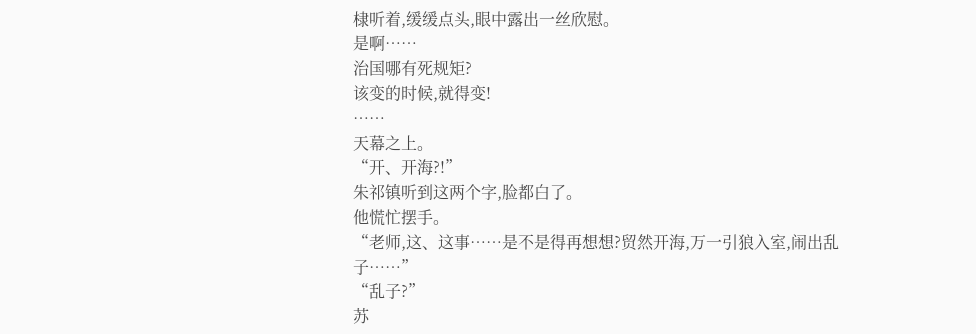棣听着,缓缓点头,眼中露出一丝欣慰。
是啊……
治国哪有死规矩?
该变的时候,就得变!
……
天幕之上。
“开、开海?!”
朱祁镇听到这两个字,脸都白了。
他慌忙摆手。
“老师,这、这事……是不是得再想想?贸然开海,万一引狼入室,闹出乱子……”
“乱子?”
苏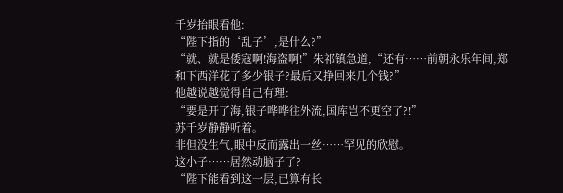千岁抬眼看他:
“陛下指的‘乱子’,是什么?”
“就、就是倭寇啊!海盗啊!”朱祁镇急道,“还有……前朝永乐年间,郑和下西洋花了多少银子?最后又挣回来几个钱?”
他越说越觉得自己有理:
“要是开了海,银子哗哗往外流,国库岂不更空了?!”
苏千岁静静听着。
非但没生气,眼中反而露出一丝……罕见的欣慰。
这小子……居然动脑子了?
“陛下能看到这一层,已算有长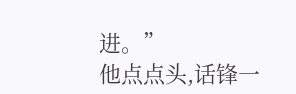进。”
他点点头,话锋一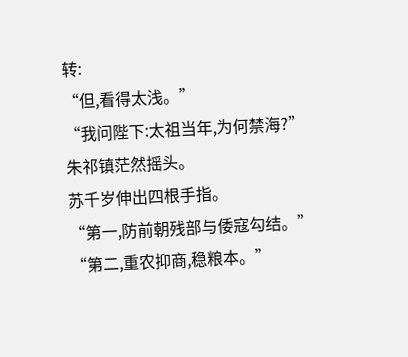转:
“但,看得太浅。”
“我问陛下:太祖当年,为何禁海?”
朱祁镇茫然摇头。
苏千岁伸出四根手指。
“第一,防前朝残部与倭寇勾结。”
“第二,重农抑商,稳粮本。”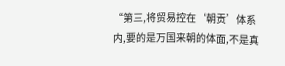“第三,将贸易控在‘朝贡’体系内,要的是万国来朝的体面,不是真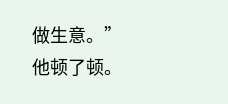做生意。”
他顿了顿。